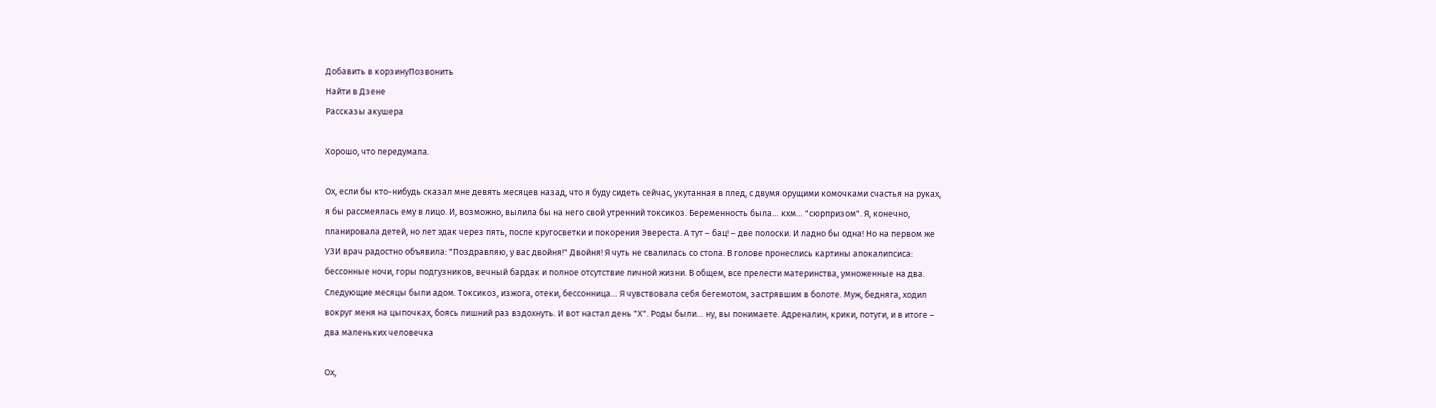Добавить в корзинуПозвонить
Найти в Дзене
Рассказы акушера

Хорошо, что передумала.

Ох, если бы кто-нибудь сказал мне девять месяцев назад, что я буду сидеть сейчас, укутанная в плед, с двумя орущими комочками счастья на руках, я бы рассмеялась ему в лицо. И, возможно, вылила бы на него свой утренний токсикоз. Беременность была… кхм… "сюрпризом". Я, конечно, планировала детей, но лет эдак через пять, после кругосветки и покорения Эвереста. А тут – бац! – две полоски. И ладно бы одна! Но на первом же УЗИ врач радостно объявила: "Поздравляю, у вас двойня!" Двойня! Я чуть не свалилась со стола. В голове пронеслись картины апокалипсиса: бессонные ночи, горы подгузников, вечный бардак и полное отсутствие личной жизни. В общем, все прелести материнства, умноженные на два. Следующие месяцы были адом. Токсикоз, изжога, отеки, бессонница… Я чувствовала себя бегемотом, застрявшим в болоте. Муж, бедняга, ходил вокруг меня на цыпочках, боясь лишний раз вздохнуть. И вот настал день "Х". Роды были… ну, вы понимаете. Адреналин, крики, потуги, и в итоге – два маленьких человечка

Ох,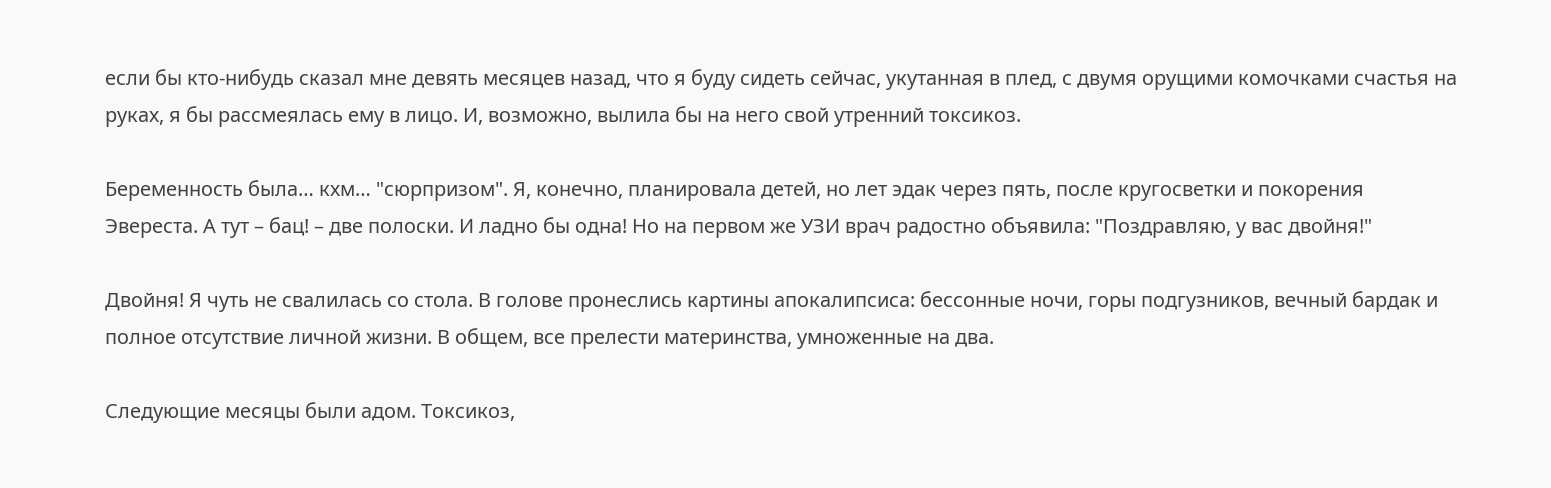если бы кто-нибудь сказал мне девять месяцев назад, что я буду сидеть сейчас, укутанная в плед, с двумя орущими комочками счастья на руках, я бы рассмеялась ему в лицо. И, возможно, вылила бы на него свой утренний токсикоз.

Беременность была… кхм… "сюрпризом". Я, конечно, планировала детей, но лет эдак через пять, после кругосветки и покорения Эвереста. А тут – бац! – две полоски. И ладно бы одна! Но на первом же УЗИ врач радостно объявила: "Поздравляю, у вас двойня!"

Двойня! Я чуть не свалилась со стола. В голове пронеслись картины апокалипсиса: бессонные ночи, горы подгузников, вечный бардак и полное отсутствие личной жизни. В общем, все прелести материнства, умноженные на два.

Следующие месяцы были адом. Токсикоз,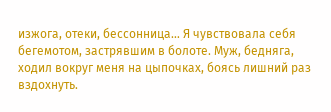изжога, отеки, бессонница… Я чувствовала себя бегемотом, застрявшим в болоте. Муж, бедняга, ходил вокруг меня на цыпочках, боясь лишний раз вздохнуть.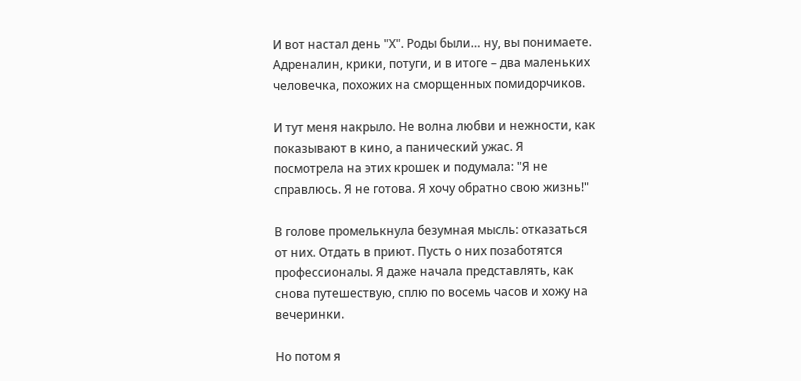И вот настал день "Х". Роды были… ну, вы понимаете. Адреналин, крики, потуги, и в итоге – два маленьких человечка, похожих на сморщенных помидорчиков.

И тут меня накрыло. Не волна любви и нежности, как показывают в кино, а панический ужас. Я посмотрела на этих крошек и подумала: "Я не справлюсь. Я не готова. Я хочу обратно свою жизнь!"

В голове промелькнула безумная мысль: отказаться от них. Отдать в приют. Пусть о них позаботятся профессионалы. Я даже начала представлять, как снова путешествую, сплю по восемь часов и хожу на вечеринки.

Но потом я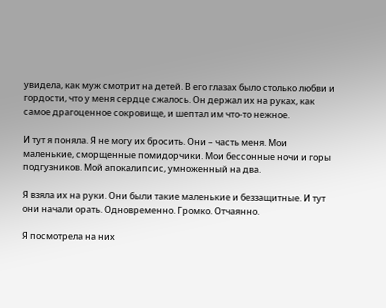увидела, как муж смотрит на детей. В его глазах было столько любви и гордости, что у меня сердце сжалось. Он держал их на руках, как самое драгоценное сокровище, и шептал им что-то нежное.

И тут я поняла. Я не могу их бросить. Они – часть меня. Мои маленькие, сморщенные помидорчики. Мои бессонные ночи и горы подгузников. Мой апокалипсис, умноженный на два.

Я взяла их на руки. Они были такие маленькие и беззащитные. И тут они начали орать. Одновременно. Громко. Отчаянно.

Я посмотрела на них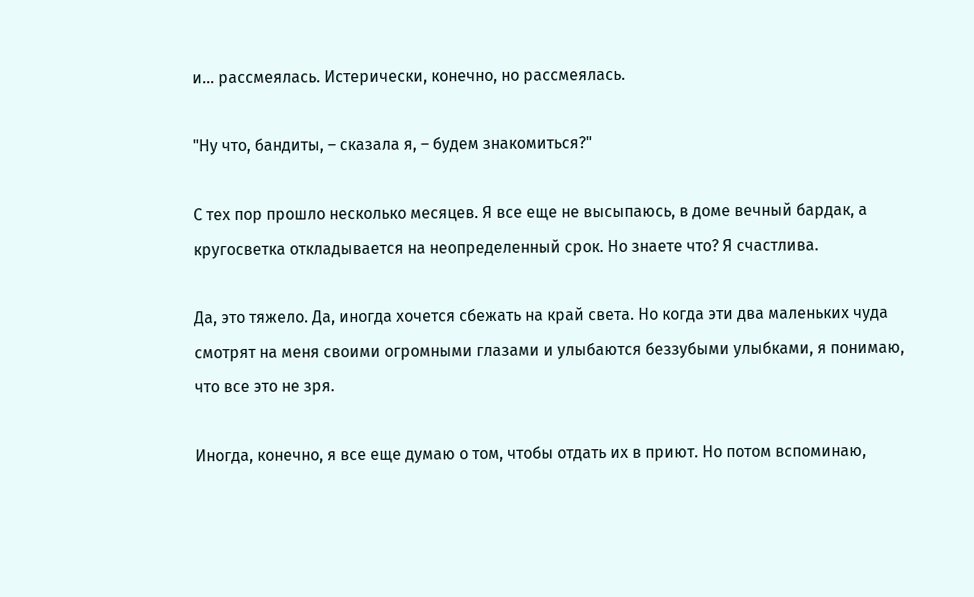и… рассмеялась. Истерически, конечно, но рассмеялась.

"Ну что, бандиты, – сказала я, – будем знакомиться?"

С тех пор прошло несколько месяцев. Я все еще не высыпаюсь, в доме вечный бардак, а кругосветка откладывается на неопределенный срок. Но знаете что? Я счастлива.

Да, это тяжело. Да, иногда хочется сбежать на край света. Но когда эти два маленьких чуда смотрят на меня своими огромными глазами и улыбаются беззубыми улыбками, я понимаю, что все это не зря.

Иногда, конечно, я все еще думаю о том, чтобы отдать их в приют. Но потом вспоминаю,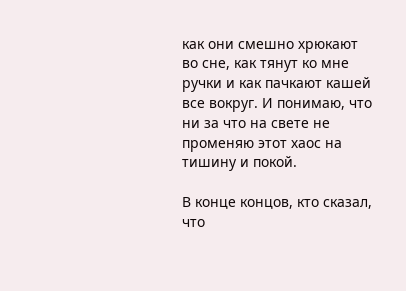как они смешно хрюкают во сне, как тянут ко мне ручки и как пачкают кашей все вокруг. И понимаю, что ни за что на свете не променяю этот хаос на тишину и покой.

В конце концов, кто сказал, что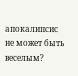апокалипсис не может быть веселым?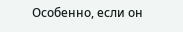Особенно, если он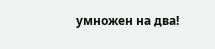умножен на два!